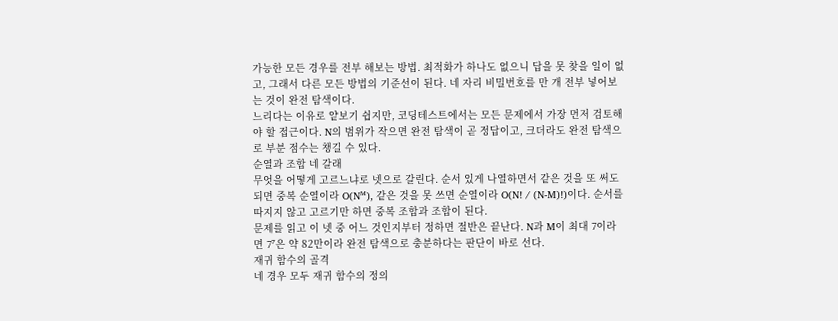가능한 모든 경우를 전부 해보는 방법. 최적화가 하나도 없으니 답을 못 찾을 일이 없고, 그래서 다른 모든 방법의 기준선이 된다. 네 자리 비밀번호를 만 개 전부 넣어보는 것이 완전 탐색이다.
느리다는 이유로 얕보기 쉽지만, 코딩테스트에서는 모든 문제에서 가장 먼저 검토해야 할 접근이다. N의 범위가 작으면 완전 탐색이 곧 정답이고, 크더라도 완전 탐색으로 부분 점수는 챙길 수 있다.
순열과 조합 네 갈래
무엇을 어떻게 고르느냐로 넷으로 갈린다. 순서 있게 나열하면서 같은 것을 또 써도 되면 중복 순열이라 O(Nᴹ), 같은 것을 못 쓰면 순열이라 O(N! / (N-M)!)이다. 순서를 따지지 않고 고르기만 하면 중복 조합과 조합이 된다.
문제를 읽고 이 넷 중 어느 것인지부터 정하면 절반은 끝난다. N과 M이 최대 7이라면 7⁷은 약 82만이라 완전 탐색으로 충분하다는 판단이 바로 선다.
재귀 함수의 골격
네 경우 모두 재귀 함수의 정의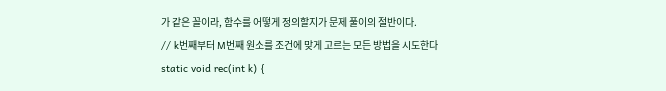가 같은 꼴이라, 함수를 어떻게 정의할지가 문제 풀이의 절반이다.
// k번째부터 M번째 원소를 조건에 맞게 고르는 모든 방법을 시도한다
static void rec(int k) {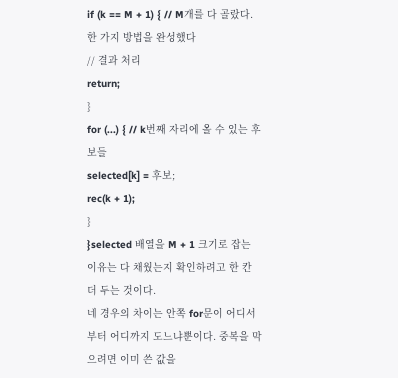if (k == M + 1) { // M개를 다 골랐다. 한 가지 방법을 완성했다
// 결과 처리
return;
}
for (...) { // k번째 자리에 올 수 있는 후보들
selected[k] = 후보;
rec(k + 1);
}
}selected 배열을 M + 1 크기로 잡는 이유는 다 채웠는지 확인하려고 한 칸 더 두는 것이다.
네 경우의 차이는 안쪽 for문이 어디서부터 어디까지 도느냐뿐이다. 중복을 막으려면 이미 쓴 값을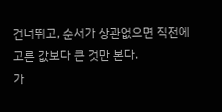건너뛰고, 순서가 상관없으면 직전에 고른 값보다 큰 것만 본다.
가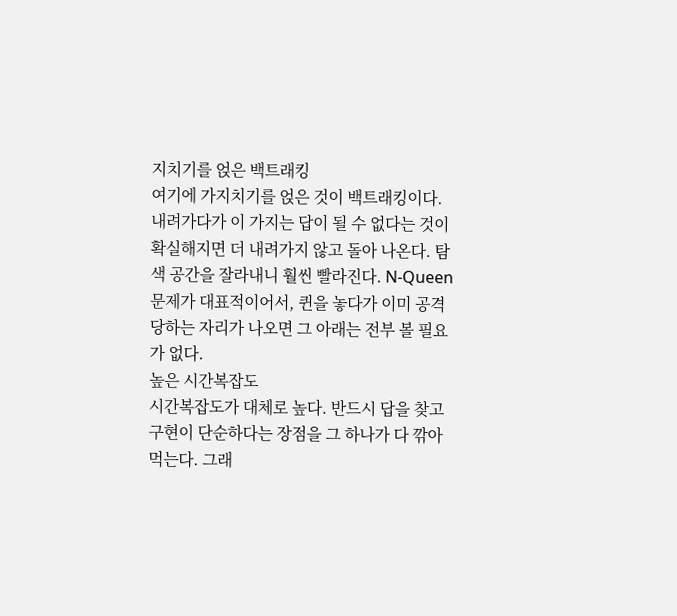지치기를 얹은 백트래킹
여기에 가지치기를 얹은 것이 백트래킹이다. 내려가다가 이 가지는 답이 될 수 없다는 것이 확실해지면 더 내려가지 않고 돌아 나온다. 탐색 공간을 잘라내니 훨씬 빨라진다. N-Queen 문제가 대표적이어서, 퀸을 놓다가 이미 공격당하는 자리가 나오면 그 아래는 전부 볼 필요가 없다.
높은 시간복잡도
시간복잡도가 대체로 높다. 반드시 답을 찾고 구현이 단순하다는 장점을 그 하나가 다 깎아먹는다. 그래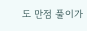도 만점 풀이가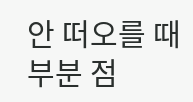안 떠오를 때 부분 점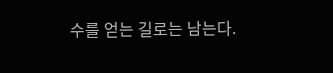수를 얻는 길로는 남는다.